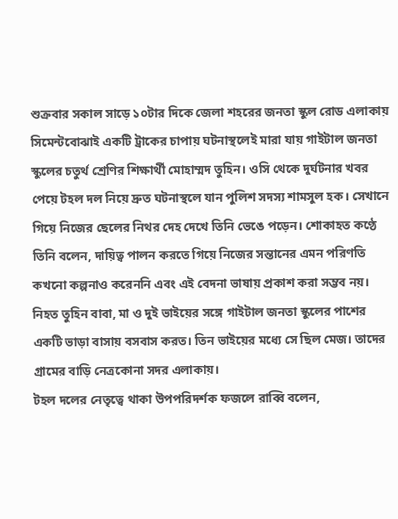শুক্রবার সকাল সাড়ে ১০টার দিকে জেলা শহরের জনতা স্কুল রোড এলাকায় সিমেন্টবোঝাই একটি ট্রাকের চাপায় ঘটনাস্থলেই মারা যায় গাইটাল জনতা স্কুলের চতুর্থ শ্রেণির শিক্ষার্থী মোহাম্মদ তুহিন। ওসি থেকে দুর্ঘটনার খবর পেয়ে টহল দল নিয়ে দ্রুত ঘটনাস্থলে যান পুলিশ সদস্য শামসুল হক। সেখানে গিয়ে নিজের ছেলের নিথর দেহ দেখে তিনি ভেঙে পড়েন। শোকাহত কণ্ঠে তিনি বলেন, দায়িত্ব পালন করতে গিয়ে নিজের সন্তানের এমন পরিণতি কখনো কল্পনাও করেননি এবং এই বেদনা ভাষায় প্রকাশ করা সম্ভব নয়।
নিহত তুহিন বাবা, মা ও দুই ভাইয়ের সঙ্গে গাইটাল জনতা স্কুলের পাশের একটি ভাড়া বাসায় বসবাস করত। তিন ভাইয়ের মধ্যে সে ছিল মেজ। তাদের গ্রামের বাড়ি নেত্রকোনা সদর এলাকায়।
টহল দলের নেতৃত্বে থাকা উপপরিদর্শক ফজলে রাব্বি বলেন,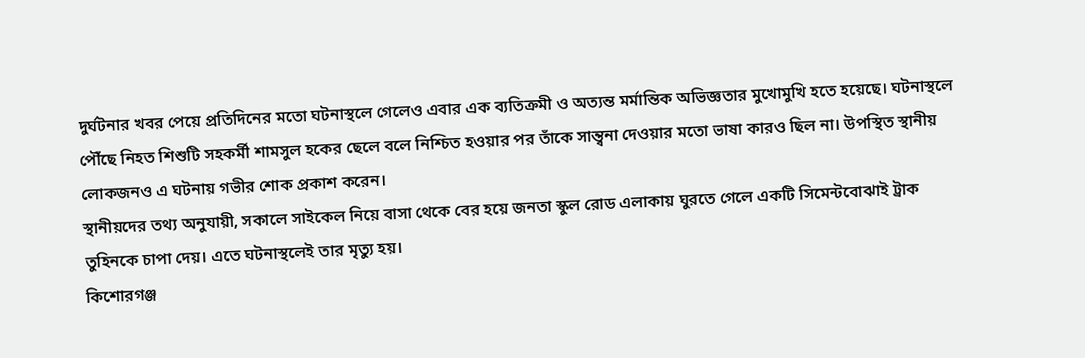দুর্ঘটনার খবর পেয়ে প্রতিদিনের মতো ঘটনাস্থলে গেলেও এবার এক ব্যতিক্রমী ও অত্যন্ত মর্মান্তিক অভিজ্ঞতার মুখোমুখি হতে হয়েছে। ঘটনাস্থলে পৌঁছে নিহত শিশুটি সহকর্মী শামসুল হকের ছেলে বলে নিশ্চিত হওয়ার পর তাঁকে সান্ত্বনা দেওয়ার মতো ভাষা কারও ছিল না। উপস্থিত স্থানীয় লোকজনও এ ঘটনায় গভীর শোক প্রকাশ করেন।
স্থানীয়দের তথ্য অনুযায়ী, সকালে সাইকেল নিয়ে বাসা থেকে বের হয়ে জনতা স্কুল রোড এলাকায় ঘুরতে গেলে একটি সিমেন্টবোঝাই ট্রাক তুহিনকে চাপা দেয়। এতে ঘটনাস্থলেই তার মৃত্যু হয়।
কিশোরগঞ্জ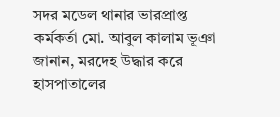সদর মডেল থানার ভারপ্রাপ্ত কর্মকর্তা মো. আবুল কালাম ভূঞা জানান, মরদেহ উদ্ধার করে হাসপাতালের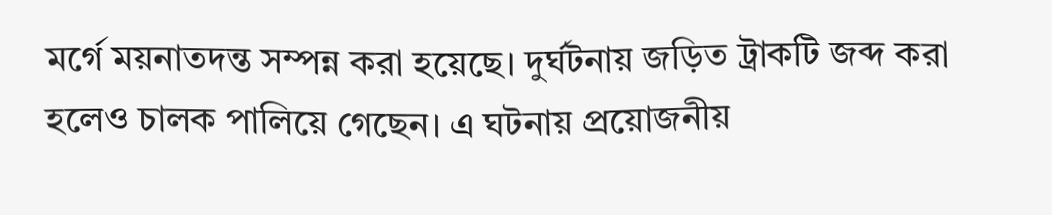মর্গে ময়নাতদন্ত সম্পন্ন করা হয়েছে। দুর্ঘটনায় জড়িত ট্রাকটি জব্দ করা হলেও চালক পালিয়ে গেছেন। এ ঘটনায় প্রয়োজনীয়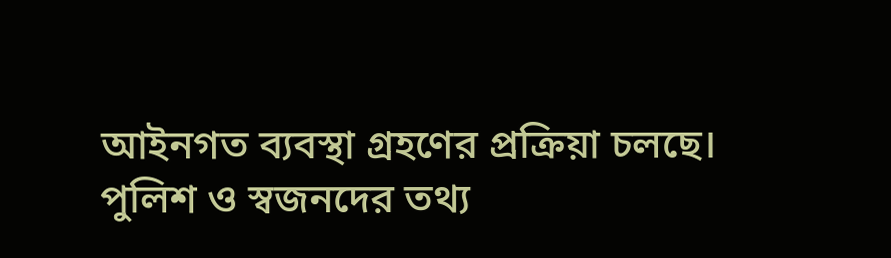আইনগত ব্যবস্থা গ্রহণের প্রক্রিয়া চলছে।
পুলিশ ও স্বজনদের তথ্য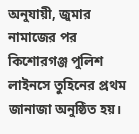অনুযায়ী, জুমার নামাজের পর কিশোরগঞ্জ পুলিশ লাইনসে তুহিনের প্রথম জানাজা অনুষ্ঠিত হয়।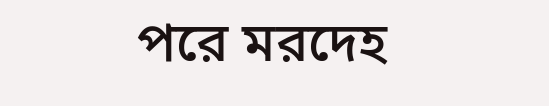পরে মরদেহ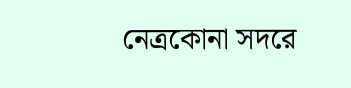নেত্রকোনা সদরে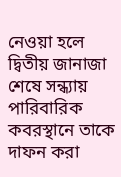নেওয়া হলে দ্বিতীয় জানাজা শেষে সন্ধ্যায় পারিবারিক কবরস্থানে তাকে দাফন করা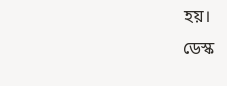হয়।
ডেস্ক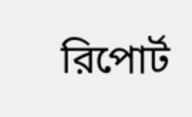রিপোর্ট